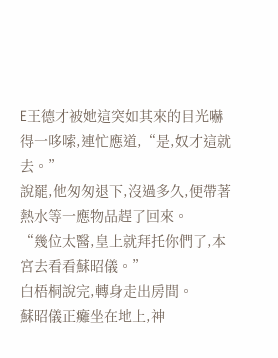E王德才被她這突如其來的目光嚇得一哆嗦,連忙應道,“是,奴才這就去。”
說罷,他匆匆退下,沒過多久,便帶著熱水等一應物品趕了回來。
“幾位太醫,皇上就拜托你們了,本宮去看看蘇昭儀。”
白梧桐說完,轉身走出房間。
蘇昭儀正癱坐在地上,神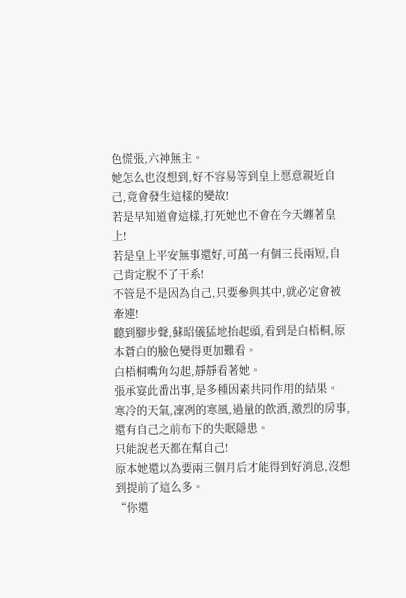色慌張,六神無主。
她怎么也沒想到,好不容易等到皇上愿意親近自己,竟會發生這樣的變故!
若是早知道會這樣,打死她也不會在今天纏著皇上!
若是皇上平安無事還好,可萬一有個三長兩短,自己肯定脫不了干系!
不管是不是因為自己,只要參與其中,就必定會被牽連!
聽到腳步聲,蘇昭儀猛地抬起頭,看到是白梧桐,原本蒼白的臉色變得更加難看。
白梧桐嘴角勾起,靜靜看著她。
張承宴此番出事,是多種因素共同作用的結果。
寒冷的天氣,凜冽的寒風,過量的飲酒,激烈的房事,還有自己之前布下的失眠隱患。
只能說老天都在幫自己!
原本她還以為要兩三個月后才能得到好消息,沒想到提前了這么多。
“你還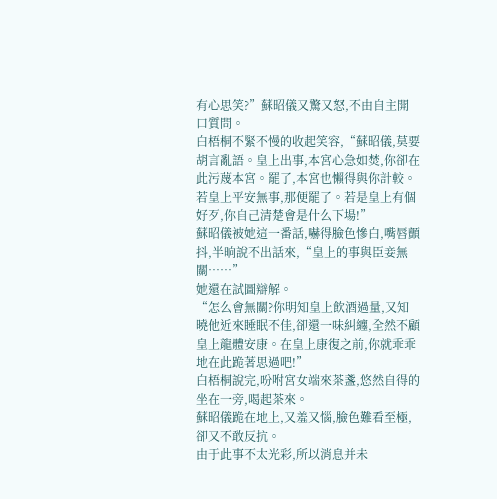有心思笑?”蘇昭儀又驚又怒,不由自主開口質問。
白梧桐不緊不慢的收起笑容,“蘇昭儀,莫要胡言亂語。皇上出事,本宮心急如焚,你卻在此污蔑本宮。罷了,本宮也懶得與你計較。若皇上平安無事,那便罷了。若是皇上有個好歹,你自己清楚會是什么下場!”
蘇昭儀被她這一番話,嚇得臉色慘白,嘴唇顫抖,半晌說不出話來,“皇上的事與臣妾無關……”
她還在試圖辯解。
“怎么會無關?你明知皇上飲酒過量,又知曉他近來睡眠不佳,卻還一味糾纏,全然不顧皇上龍體安康。在皇上康復之前,你就乖乖地在此跪著思過吧!”
白梧桐說完,吩咐宮女端來茶盞,悠然自得的坐在一旁,喝起茶來。
蘇昭儀跪在地上,又羞又惱,臉色難看至極,卻又不敢反抗。
由于此事不太光彩,所以消息并未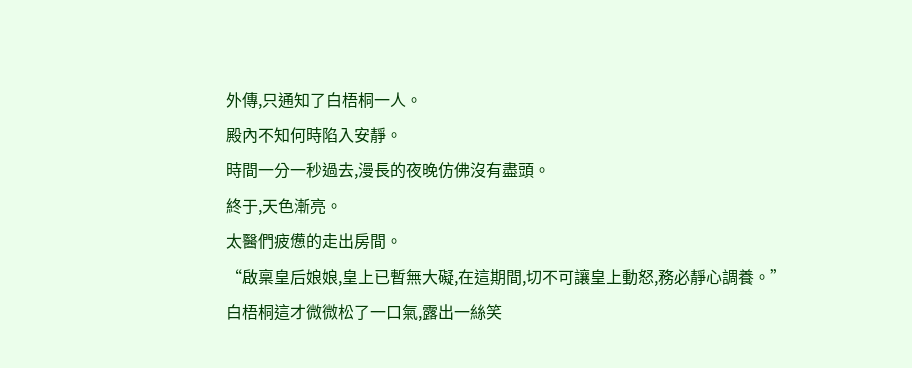外傳,只通知了白梧桐一人。
殿內不知何時陷入安靜。
時間一分一秒過去,漫長的夜晚仿佛沒有盡頭。
終于,天色漸亮。
太醫們疲憊的走出房間。
“啟稟皇后娘娘,皇上已暫無大礙,在這期間,切不可讓皇上動怒,務必靜心調養。”
白梧桐這才微微松了一口氣,露出一絲笑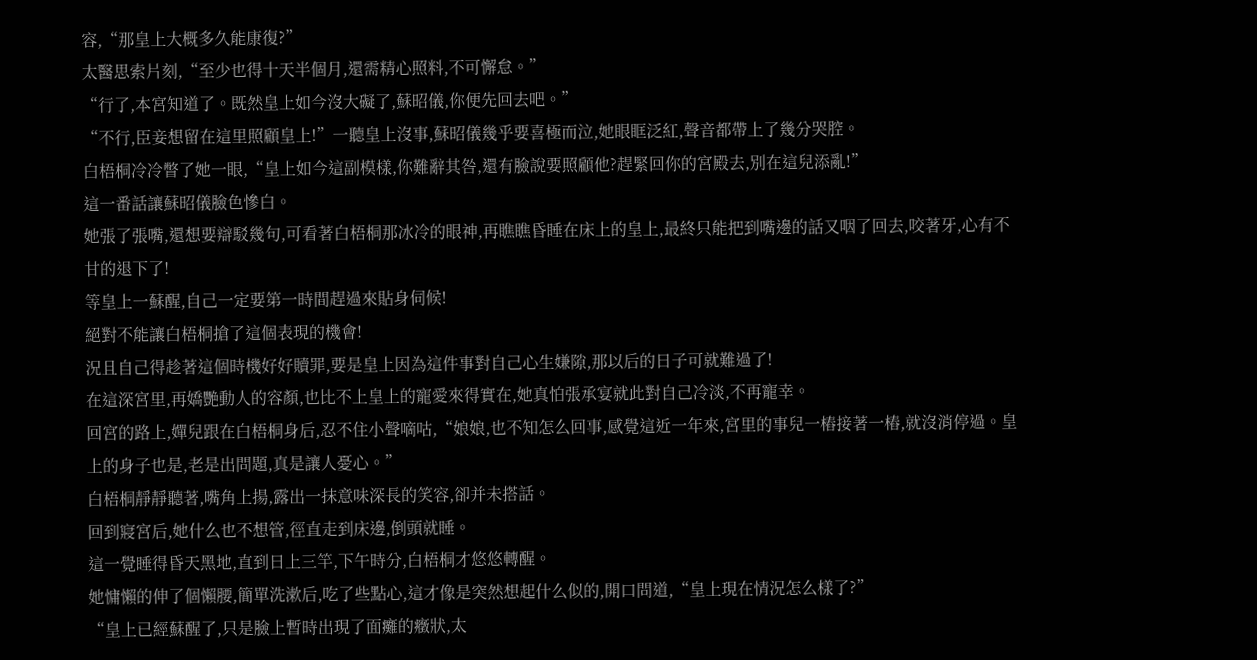容,“那皇上大概多久能康復?”
太醫思索片刻,“至少也得十天半個月,還需精心照料,不可懈怠。”
“行了,本宮知道了。既然皇上如今沒大礙了,蘇昭儀,你便先回去吧。”
“不行,臣妾想留在這里照顧皇上!”一聽皇上沒事,蘇昭儀幾乎要喜極而泣,她眼眶泛紅,聲音都帶上了幾分哭腔。
白梧桐冷冷瞥了她一眼,“皇上如今這副模樣,你難辭其咎,還有臉說要照顧他?趕緊回你的宮殿去,別在這兒添亂!”
這一番話讓蘇昭儀臉色慘白。
她張了張嘴,還想要辯駁幾句,可看著白梧桐那冰冷的眼神,再瞧瞧昏睡在床上的皇上,最終只能把到嘴邊的話又咽了回去,咬著牙,心有不甘的退下了!
等皇上一蘇醒,自己一定要第一時間趕過來貼身伺候!
絕對不能讓白梧桐搶了這個表現的機會!
況且自己得趁著這個時機好好贖罪,要是皇上因為這件事對自己心生嫌隙,那以后的日子可就難過了!
在這深宮里,再嬌艷動人的容顏,也比不上皇上的寵愛來得實在,她真怕張承宴就此對自己冷淡,不再寵幸。
回宮的路上,嬋兒跟在白梧桐身后,忍不住小聲嘀咕,“娘娘,也不知怎么回事,感覺這近一年來,宮里的事兒一樁接著一樁,就沒消停過。皇上的身子也是,老是出問題,真是讓人憂心。”
白梧桐靜靜聽著,嘴角上揚,露出一抹意味深長的笑容,卻并未搭話。
回到寢宮后,她什么也不想管,徑直走到床邊,倒頭就睡。
這一覺睡得昏天黑地,直到日上三竿,下午時分,白梧桐才悠悠轉醒。
她慵懶的伸了個懶腰,簡單洗漱后,吃了些點心,這才像是突然想起什么似的,開口問道,“皇上現在情況怎么樣了?”
“皇上已經蘇醒了,只是臉上暫時出現了面癱的癥狀,太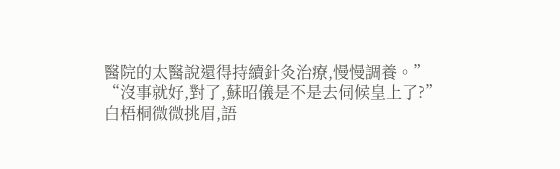醫院的太醫說還得持續針灸治療,慢慢調養。”
“沒事就好,對了,蘇昭儀是不是去伺候皇上了?”
白梧桐微微挑眉,語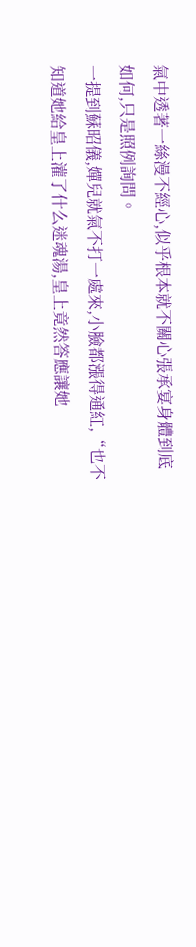氣中透著一絲漫不經心,似乎根本就不關心張承宴身體到底如何,只是照例詢問。
一提到蘇昭儀,嬋兒就氣不打一處來,小臉都漲得通紅,“也不知道她給皇上灌了什么迷魂湯,皇上竟然答應讓她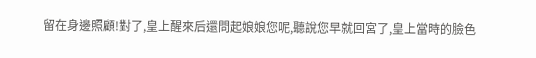留在身邊照顧!對了,皇上醒來后還問起娘娘您呢,聽說您早就回宮了,皇上當時的臉色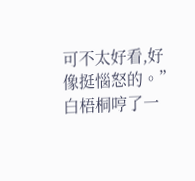可不太好看,好像挺惱怒的。”
白梧桐哼了一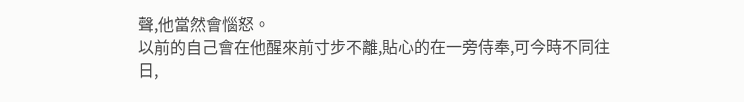聲,他當然會惱怒。
以前的自己會在他醒來前寸步不離,貼心的在一旁侍奉,可今時不同往日,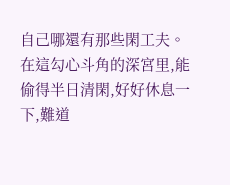自己哪還有那些閑工夫。
在這勾心斗角的深宮里,能偷得半日清閑,好好休息一下,難道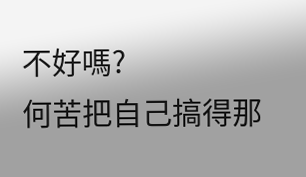不好嗎?
何苦把自己搞得那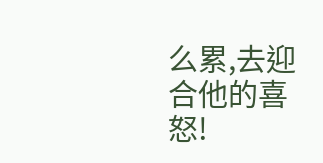么累,去迎合他的喜怒!